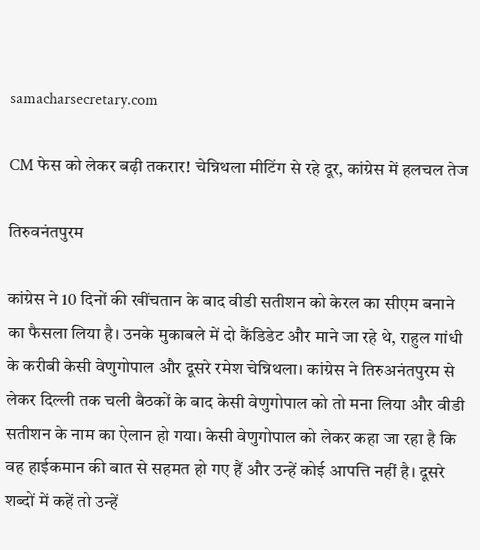samacharsecretary.com

CM फेस को लेकर बढ़ी तकरार! चेन्निथला मीटिंग से रहे दूर, कांग्रेस में हलचल तेज

तिरुवनंतपुरम

कांग्रेस ने 10 दिनों की खींचतान के बाद वीडी सतीशन को केरल का सीएम बनाने का फैसला लिया है। उनके मुकाबले में दो कैंडिडेट और माने जा रहे थे, राहुल गांधी के करीबी केसी वेणुगोपाल और दूसरे रमेश चेन्निथला। कांग्रेस ने तिरुअनंतपुरम से लेकर दिल्ली तक चली बैठकों के बाद केसी वेणुगोपाल को तो मना लिया और वीडी सतीशन के नाम का ऐलान हो गया। केसी वेणुगोपाल को लेकर कहा जा रहा है कि वह हाईकमान की बात से सहमत हो गए हैं और उन्हें कोई आपत्ति नहीं है। दूसरे शब्दों में कहें तो उन्हें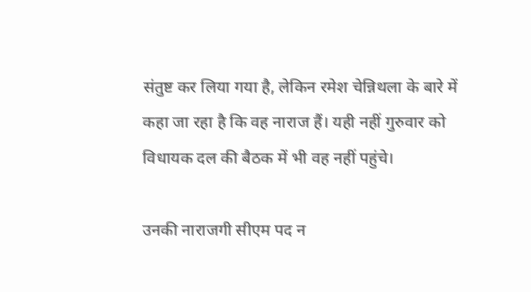संतुष्ट कर लिया गया है, लेकिन रमेश चेन्निथला के बारे में कहा जा रहा है कि वह नाराज हैं। यही नहीं गुरुवार को विधायक दल की बैठक में भी वह नहीं पहुंचे।

उनकी नाराजगी सीएम पद न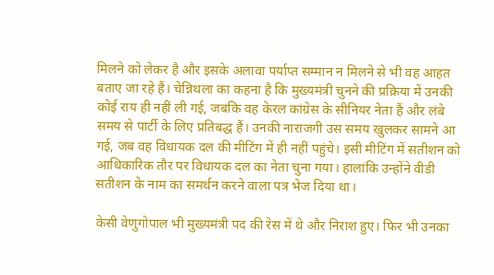मिलने को लेकर है और इसके अलावा पर्याप्त सम्मान न मिलने से भी वह आहत बताए जा रहे हैं। चेन्निथला का कहना है कि मुख्यमंत्री चुनने की प्रक्रिया में उनकी कोई राय ही नहीं ली गई, जबकि वह केरल कांग्रेस के सीनियर नेता हैं और लंबे समय से पार्टी के लिए प्रतिबद्ध हैं। उनकी नाराजगी उस समय खुलकर सामने आ गई, जब वह विधायक दल की मीटिंग में ही नहीं पहुंचे। इसी मीटिंग में सतीशन को आधिकारिक तौर पर विधायक दल का नेता चुना गया। हालांकि उन्होंने वीडी सतीशन के नाम का समर्थन करने वाला पत्र भेज दिया था।

केसी वेणुगोपाल भी मुख्यमंत्री पद की रेस में थे और निराश हुए। फिर भी उनका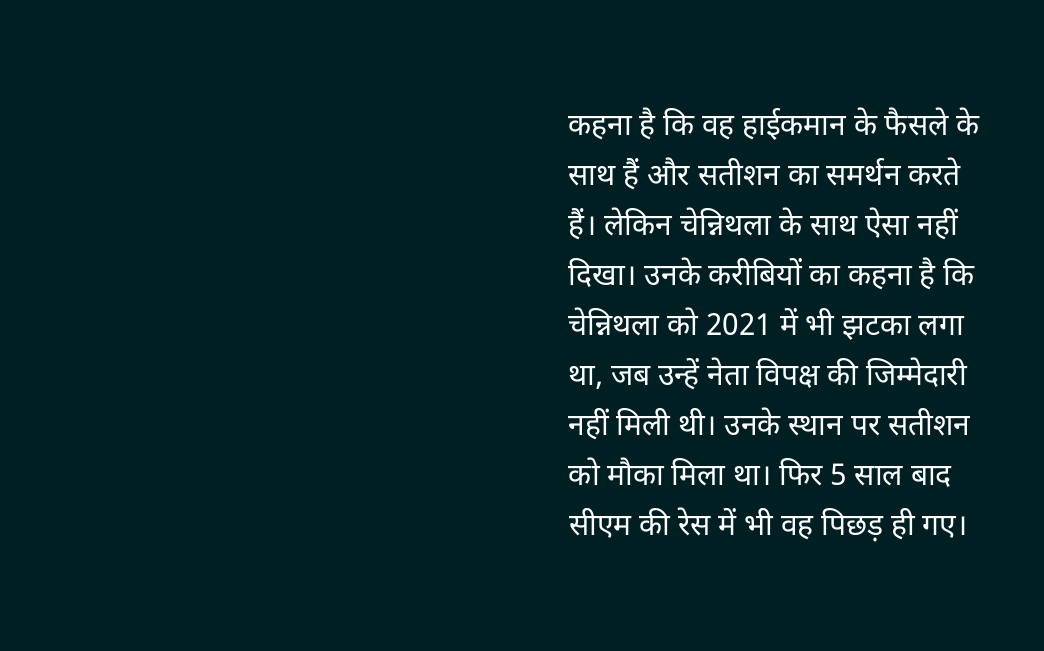कहना है कि वह हाईकमान के फैसले के साथ हैं और सतीशन का समर्थन करते हैं। लेकिन चेन्निथला के साथ ऐसा नहीं दिखा। उनके करीबियों का कहना है कि चेन्निथला को 2021 में भी झटका लगा था, जब उन्हें नेता विपक्ष की जिम्मेदारी नहीं मिली थी। उनके स्थान पर सतीशन को मौका मिला था। फिर 5 साल बाद सीएम की रेस में भी वह पिछड़ ही गए।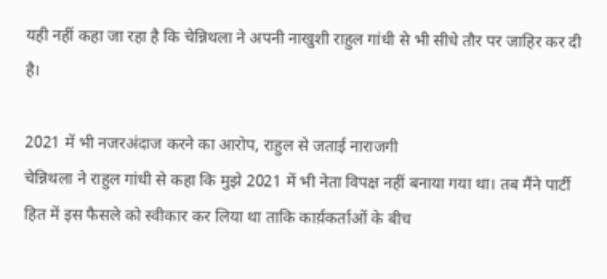यही नहीं कहा जा रहा है कि चेन्निथला ने अपनी नाखुशी राहुल गांधी से भी सीधे तौर पर जाहिर कर दी है।

2021 में भी नजरअंदाज करने का आरोप, राहुल से जताई नाराजगी
चेन्निथला ने राहुल गांधी से कहा कि मुझे 2021 में भी नेता विपक्ष नहीं बनाया गया था। तब मैंने पार्टी हित में इस फैसले को स्वीकार कर लिया था ताकि कार्य़कर्ताओं के बीच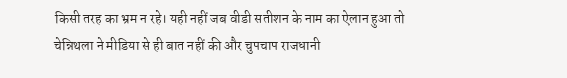किसी तरह का भ्रम न रहे। यही नहीं जब वीडी सतीशन के नाम का ऐलान हुआ तो चेन्निथला ने मीडिया से ही बात नहीं की और चुपचाप राजधानी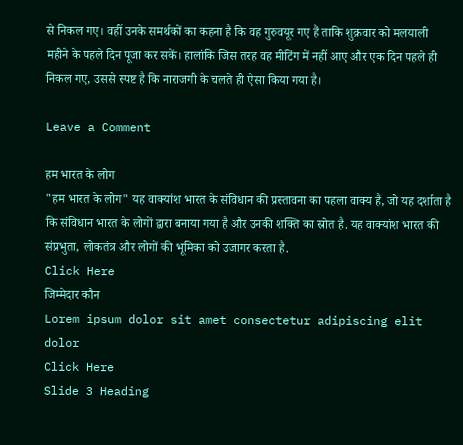से निकल गए। वहीं उनके समर्थकों का कहना है कि वह गुरुवयूर गए हैं ताकि शुक्रवार को मलयाली महीने के पहले दिन पूजा कर सकें। हालांकि जिस तरह वह मीटिंग में नहीं आए और एक दिन पहले ही निकल गए, उससे स्पष्ट है कि नाराजगी के चलते ही ऐसा किया गया है।

Leave a Comment

हम भारत के लोग
"हम भारत के लोग" यह वाक्यांश भारत के संविधान की प्रस्तावना का पहला वाक्य है, जो यह दर्शाता है कि संविधान भारत के लोगों द्वारा बनाया गया है और उनकी शक्ति का स्रोत है. यह वाक्यांश भारत की संप्रभुता, लोकतंत्र और लोगों की भूमिका को उजागर करता है.
Click Here
जिम्मेदार कौन
Lorem ipsum dolor sit amet consectetur adipiscing elit dolor
Click Here
Slide 3 Heading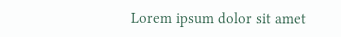Lorem ipsum dolor sit amet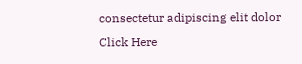consectetur adipiscing elit dolor
Click Here